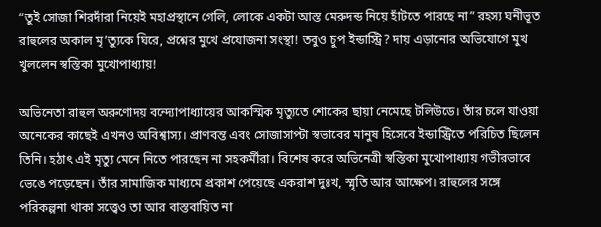“তুই সোজা শিরদাঁরা নিয়েই মহাপ্রস্থানে গেলি, লোকে একটা আস্ত মেরুদন্ড নিয়ে হাঁটতে পারছে না” রহস্য ঘনীভূত রাহুলের অকাল মৃ’ত্যুকে ঘিরে, প্রশ্নের মুখে প্রযোজনা সংস্থা! তবুও চুপ ইন্ডাস্ট্রি? দায় এড়ানোর অভিযোগে মুখ খুললেন স্বস্তিকা মুখোপাধ্যায়!

অভিনেতা রাহুল অরুণোদয় বন্দ্যোপাধ্যায়ের আকস্মিক মৃত্যুতে শোকের ছায়া নেমেছে টলিউডে। তাঁর চলে যাওয়া অনেকের কাছেই এখনও অবিশ্বাস্য। প্রাণবন্ত এবং সোজাসাপ্টা স্বভাবের মানুষ হিসেবে ইন্ডাস্ট্রিতে পরিচিত ছিলেন তিনি। হঠাৎ এই মৃত্যু মেনে নিতে পারছেন না সহকর্মীরা। বিশেষ করে অভিনেত্রী স্বস্তিকা মুখোপাধ্যায় গভীরভাবে ভেঙে পড়েছেন। তাঁর সামাজিক মাধ্যমে প্রকাশ পেয়েছে একরাশ দুঃখ, স্মৃতি আর আক্ষেপ। রাহুলের সঙ্গে পরিকল্পনা থাকা সত্ত্বেও তা আর বাস্তবায়িত না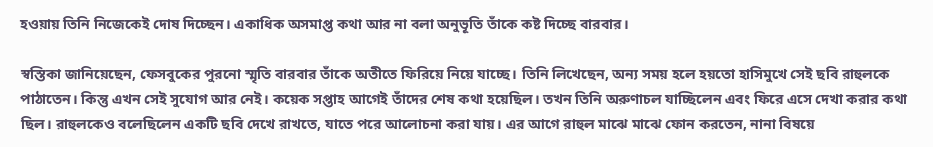হওয়ায় তিনি নিজেকেই দোষ দিচ্ছেন। একাধিক অসমাপ্ত কথা আর না বলা অনুভূতি তাঁকে কষ্ট দিচ্ছে বারবার।

স্বস্তিকা জানিয়েছেন, ফেসবুকের পুরনো স্মৃতি বারবার তাঁকে অতীতে ফিরিয়ে নিয়ে যাচ্ছে। তিনি লিখেছেন, অন্য সময় হলে হয়তো হাসিমুখে সেই ছবি রাহুলকে পাঠাতেন। কিন্তু এখন সেই সুযোগ আর নেই। কয়েক সপ্তাহ আগেই তাঁদের শেষ কথা হয়েছিল। তখন তিনি অরুণাচল যাচ্ছিলেন এবং ফিরে এসে দেখা করার কথা ছিল। রাহুলকেও বলেছিলেন একটি ছবি দেখে রাখতে, যাতে পরে আলোচনা করা যায়। এর আগে রাহুল মাঝে মাঝে ফোন করতেন, নানা বিষয়ে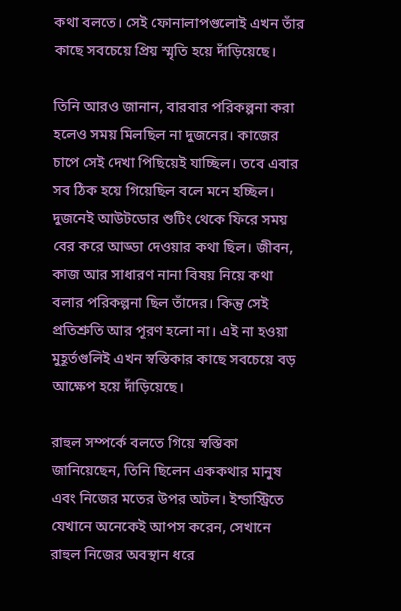কথা বলতে। সেই ফোনালাপগুলোই এখন তাঁর কাছে সবচেয়ে প্রিয় স্মৃতি হয়ে দাঁড়িয়েছে।

তিনি আরও জানান, বারবার পরিকল্পনা করা হলেও সময় মিলছিল না দুজনের। কাজের চাপে সেই দেখা পিছিয়েই যাচ্ছিল। তবে এবার সব ঠিক হয়ে গিয়েছিল বলে মনে হচ্ছিল। দুজনেই আউটডোর শুটিং থেকে ফিরে সময় বের করে আড্ডা দেওয়ার কথা ছিল। জীবন, কাজ আর সাধারণ নানা বিষয় নিয়ে কথা বলার পরিকল্পনা ছিল তাঁদের। কিন্তু সেই প্রতিশ্রুতি আর পূরণ হলো না। এই না হওয়া মুহূর্তগুলিই এখন স্বস্তিকার কাছে সবচেয়ে বড় আক্ষেপ হয়ে দাঁড়িয়েছে।

রাহুল সম্পর্কে বলতে গিয়ে স্বস্তিকা জানিয়েছেন, তিনি ছিলেন এককথার মানুষ এবং নিজের মতের উপর অটল। ইন্ডাস্ট্রিতে যেখানে অনেকেই আপস করেন, সেখানে রাহুল নিজের অবস্থান ধরে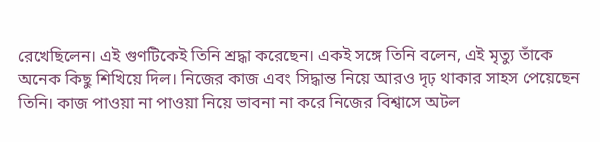রেখেছিলেন। এই গুণটিকেই তিনি শ্রদ্ধা করেছেন। একই সঙ্গে তিনি বলেন, এই মৃত্যু তাঁকে অনেক কিছু শিখিয়ে দিল। নিজের কাজ এবং সিদ্ধান্ত নিয়ে আরও দৃঢ় থাকার সাহস পেয়েছেন তিনি। কাজ পাওয়া না পাওয়া নিয়ে ভাবনা না করে নিজের বিশ্বাসে অটল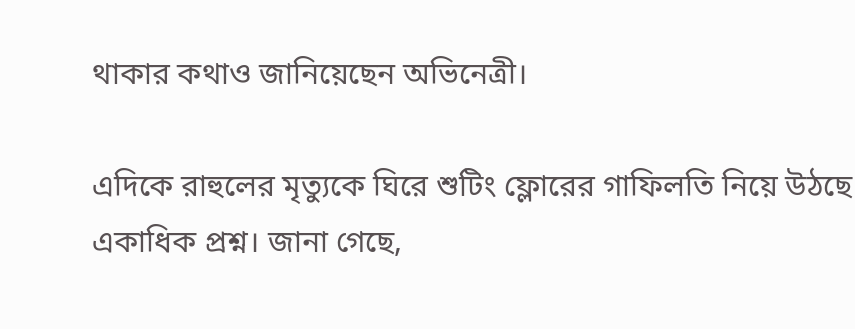থাকার কথাও জানিয়েছেন অভিনেত্রী।

এদিকে রাহুলের মৃত্যুকে ঘিরে শুটিং ফ্লোরের গাফিলতি নিয়ে উঠছে একাধিক প্রশ্ন। জানা গেছে,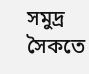সমুদ্র সৈকতে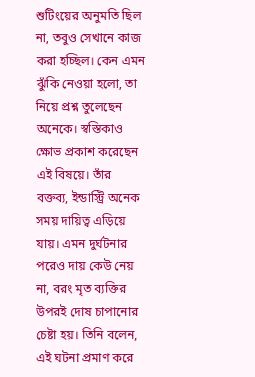শুটিংয়ের অনুমতি ছিল না, তবুও সেখানে কাজ করা হচ্ছিল। কেন এমন ঝুঁকি নেওয়া হলো, তা নিয়ে প্রশ্ন তুলেছেন অনেকে। স্বস্তিকাও ক্ষোভ প্রকাশ করেছেন এই বিষয়ে। তাঁর বক্তব্য, ইন্ডাস্ট্রি অনেক সময় দায়িত্ব এড়িয়ে যায়। এমন দুর্ঘটনার পরেও দায় কেউ নেয় না, বরং মৃত ব্যক্তির উপরই দোষ চাপানোর চেষ্টা হয়। তিনি বলেন, এই ঘটনা প্রমাণ করে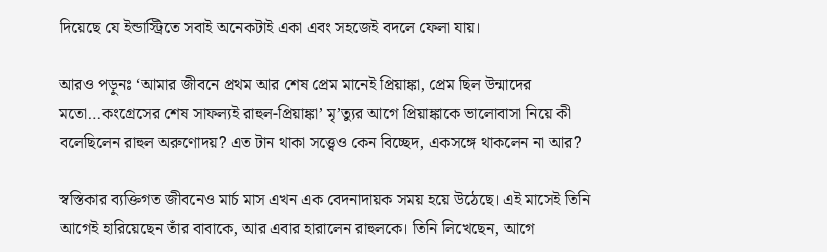দিয়েছে যে ইন্ডাস্ট্রিতে সবাই অনেকটাই একা এবং সহজেই বদলে ফেলা যায়।

আরও পড়ুনঃ ‘আমার জীবনে প্রথম আর শেষ প্রেম মানেই প্রিয়াঙ্কা, প্রেম ছিল উন্মাদের মতো…কংগ্রেসের শেষ সাফল্যই রাহুল-প্রিয়াঙ্কা’ মৃ’ত্যুর আগে প্রিয়াঙ্কাকে ভালোবাসা নিয়ে কী বলেছিলেন রাহুল অরুণোদয়? এত টান থাকা সত্ত্বেও কেন বিচ্ছেদ, একসঙ্গে থাকলেন না আর?

স্বস্তিকার ব্যক্তিগত জীবনেও মার্চ মাস এখন এক বেদনাদায়ক সময় হয়ে উঠেছে। এই মাসেই তিনি আগেই হারিয়েছেন তাঁর বাবাকে, আর এবার হারালেন রাহুলকে। তিনি লিখেছেন, আগে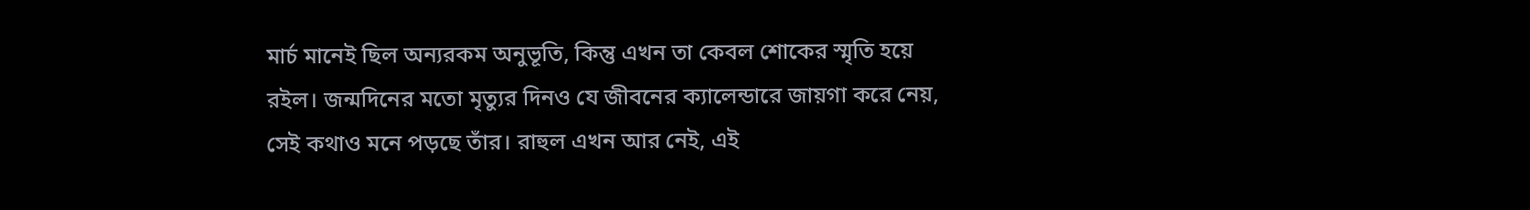মার্চ মানেই ছিল অন্যরকম অনুভূতি, কিন্তু এখন তা কেবল শোকের স্মৃতি হয়ে রইল। জন্মদিনের মতো মৃত্যুর দিনও যে জীবনের ক্যালেন্ডারে জায়গা করে নেয়, সেই কথাও মনে পড়ছে তাঁর। রাহুল এখন আর নেই, এই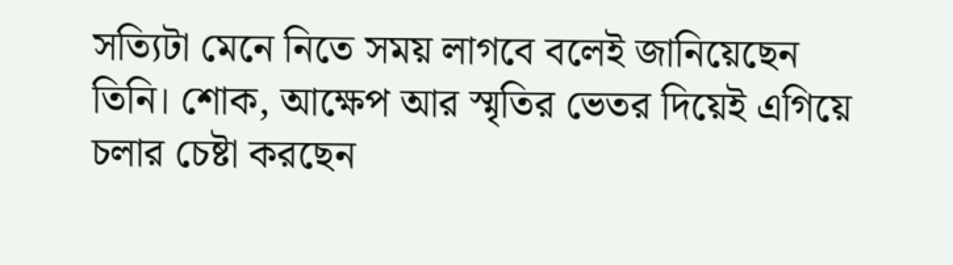সত্যিটা মেনে নিতে সময় লাগবে বলেই জানিয়েছেন তিনি। শোক, আক্ষেপ আর স্মৃতির ভেতর দিয়েই এগিয়ে চলার চেষ্টা করছেন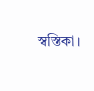স্বস্তিকা।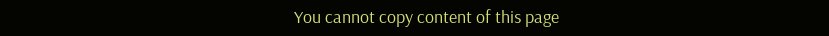You cannot copy content of this page